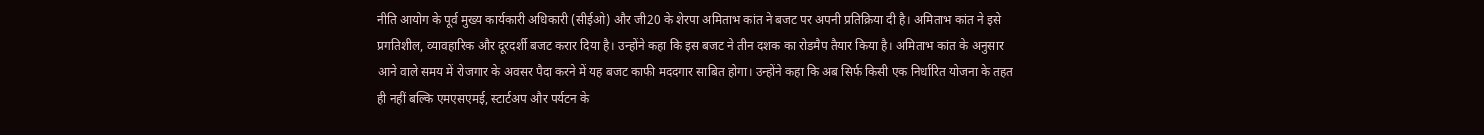नीति आयोग के पूर्व मुख्य कार्यकारी अधिकारी (सीईओ) और जी20 के शेरपा अमिताभ कांत ने बजट पर अपनी प्रतिक्रिया दी है। अमिताभ कांत ने इसे प्रगतिशील, व्यावहारिक और दूरदर्शी बजट करार दिया है। उन्होंने कहा कि इस बजट ने तीन दशक का रोडमैप तैयार किया है। अमिताभ कांत के अनुसार आने वाले समय में रोजगार के अवसर पैदा करने में यह बजट काफी मददगार साबित होगा। उन्होंने कहा कि अब सिर्फ किसी एक निर्धारित योजना के तहत ही नहीं बल्कि एमएसएमई, स्टार्टअप और पर्यटन के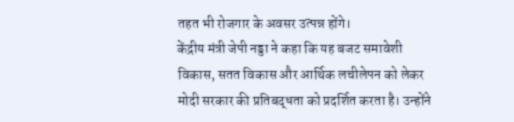तहत भी रोजगार के अवसर उत्पन्न होंगे।
केंद्रीय मंत्री जेपी नड्डा ने कहा कि यह बजट समावेशी विकास, सतत विकास और आर्थिक लचीलेपन को लेकर मोदी सरकार की प्रतिबद्धता को प्रदर्शित करता है। उन्होंने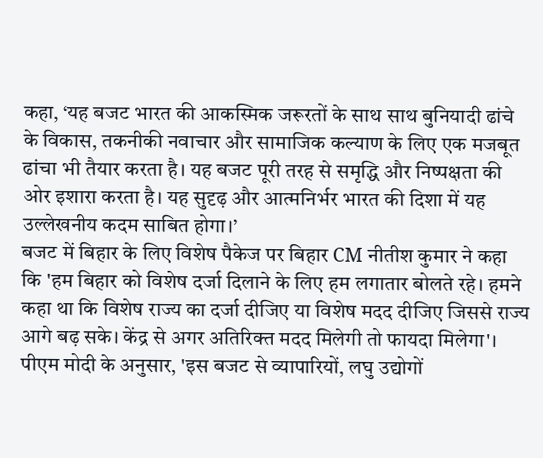कहा, ‘यह बजट भारत की आकस्मिक जरूरतों के साथ साथ बुनियादी ढांचे के विकास, तकनीकी नवाचार और सामाजिक कल्याण के लिए एक मजबूत ढांचा भी तैयार करता है। यह बजट पूरी तरह से समृद्धि और निष्पक्षता की ओर इशारा करता है। यह सुदृढ़ और आत्मनिर्भर भारत की दिशा में यह उल्लेखनीय कदम साबित होगा।’
बजट में बिहार के लिए विशेष पैकेज पर बिहार CM नीतीश कुमार ने कहा कि 'हम बिहार को विशेष दर्जा दिलाने के लिए हम लगातार बोलते रहे। हमने कहा था कि विशेष राज्य का दर्जा दीजिए या विशेष मदद दीजिए जिससे राज्य आगे बढ़ सके। केंद्र से अगर अतिरिक्त मदद मिलेगी तो फायदा मिलेगा'।
पीएम मोदी के अनुसार, 'इस बजट से व्यापारियों, लघु उद्योगों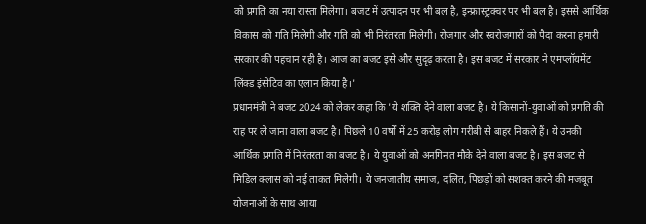को प्रगति का नया रास्ता मिलेगा। बजट में उत्पादन पर भी बल है, इन्फ्रास्ट्रक्चर पर भी बल है। इससे आर्थिक विकास को गति मिलेगी और गति को भी निरंतरता मिलेगी। रोजगार और स्वरोजगारों को पैदा करना हमारी सरकार की पहचान रही है। आज का बजट इसे और सुदृढ़ करता है। इस बजट में सरकार ने एमप्लॉयमेंट लिंक्ड इंसेटिव का एलान किया है।'
प्रधानमंत्री ने बजट 2024 को लेकर कहा कि 'ये शक्ति देने वाला बजट है। ये किसानों-युवाओं को प्रगति की राह पर ले जाना वाला बजट है। पिछले 10 वर्षों में 25 करोड़ लोग गरीबी से बाहर निकले हैं। ये उनकी आर्थिक प्रगति में निरंतरता का बजट है। ये युवाओं को अनगिनत मौके देने वाला बजट है। इस बजट से मिडिल क्लास को नई ताकत मिलेगी। ये जनजातीय समाज, दलित, पिछड़ों को सशक्त करने की मजबूत योजनाओं के साथ आया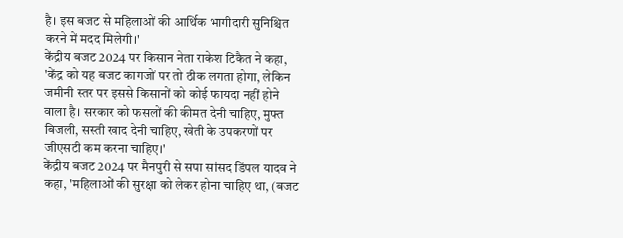है। इस बजट से महिलाओं की आर्थिक भागीदारी सुनिश्चित करने में मदद मिलेगी।'
केंद्रीय बजट 2024 पर किसान नेता राकेश टिकैत ने कहा, 'केंद्र को यह बजट कागजों पर तो ठीक लगता होगा, लेकिन जमीनी स्तर पर इससे किसानों को कोई फायदा नहीं होने वाला है। सरकार को फसलों की कीमत देनी चाहिए, मुफ्त बिजली, सस्ती खाद देनी चाहिए, खेती के उपकरणों पर जीएसटी कम करना चाहिए।'
केंद्रीय बजट 2024 पर मैनपुरी से सपा सांसद डिंपल यादव ने कहा, 'महिलाओं की सुरक्षा को लेकर होना चाहिए था, (बजट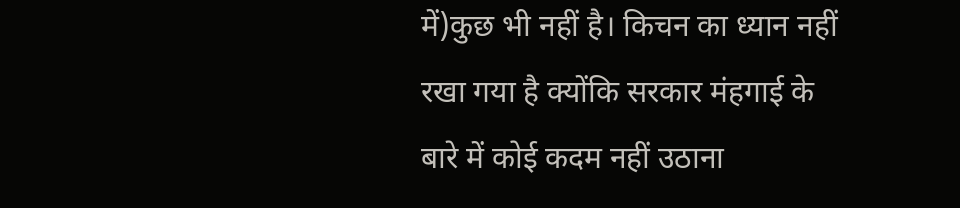में)कुछ भी नहीं है। किचन का ध्यान नहीं रखा गया है क्योंकि सरकार मंहगाई के बारे में कोई कदम नहीं उठाना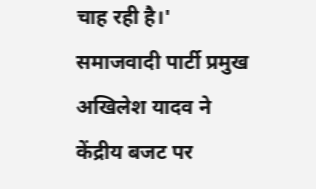चाह रही है।'
समाजवादी पार्टी प्रमुख अखिलेश यादव ने केंद्रीय बजट पर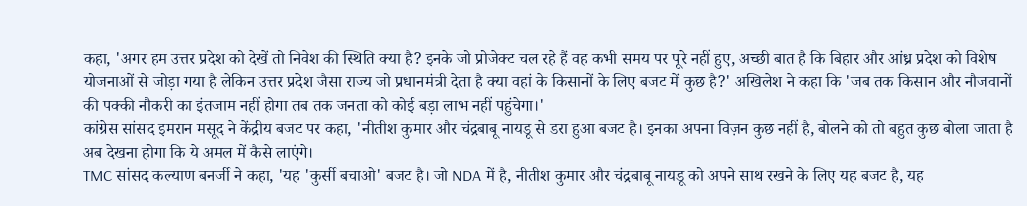कहा, 'अगर हम उत्तर प्रदेश को देखें तो निवेश की स्थिति क्या है? इनके जो प्रोजेक्ट चल रहे हैं वह कभी समय पर पूरे नहीं हुए, अच्छी बात है कि बिहार और आंध्र प्रदेश को विशेष योजनाओं से जोड़ा गया है लेकिन उत्तर प्रदेश जैसा राज्य जो प्रधानमंत्री देता है क्या वहां के किसानों के लिए बजट में कुछ है?' अखिलेश ने कहा कि 'जब तक किसान और नौजवानों की पक्की नौकरी का इंतजाम नहीं होगा तब तक जनता को कोई बड़ा लाभ नहीं पहुंचेगा।'
कांग्रेस सांसद इमरान मसूद ने केंद्रीय बजट पर कहा, 'नीतीश कुमार और चंद्रबाबू नायडू से डरा हुआ बजट है। इनका अपना विज़न कुछ नहीं है, बोलने को तो बहुत कुछ बोला जाता है अब देखना होगा कि ये अमल में कैसे लाएंगे।
TMC सांसद कल्याण बनर्जी ने कहा, 'यह 'कुर्सी बचाओ' बजट है। जो NDA में है, नीतीश कुमार और चंद्रबाबू नायडू को अपने साथ रखने के लिए यह बजट है, यह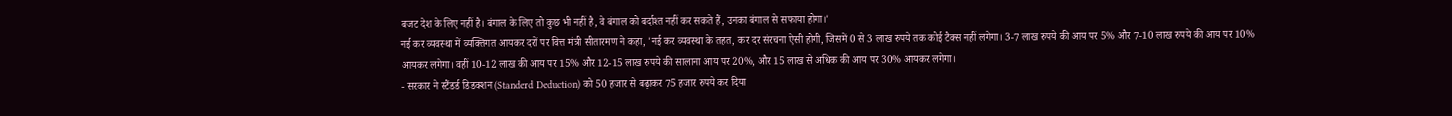बजट देश के लिए नहीं है। बंगाल के लिए तो कुछ भी नहीं है, वे बंगाल को बर्दाश्त नहीं कर सकते हैं, उनका बंगाल से सफाया होगा।'
नई कर व्यवस्था में व्यक्तिगत आयकर दरों पर वित्त मंत्री सीतारमण ने कहा, 'नई कर व्यवस्था के तहत, कर दर संरचना ऐसी होगी, जिसमें 0 से 3 लाख रुपये तक कोई टैक्स नहीं लगेगा। 3-7 लाख रुपये की आय पर 5% और 7-10 लाख रुपये की आय पर 10% आयकर लगेगा। वहीं 10-12 लाख की आय पर 15% और 12-15 लाख रुपये की सालाना आय पर 20%, और 15 लाख से अधिक की आय पर 30% आयकर लगेगा।
- सरकार ने स्टैंडर्ड डिडक्शन (Standerd Deduction) को 50 हजार से बढ़ाकर 75 हजार रुपये कर दिया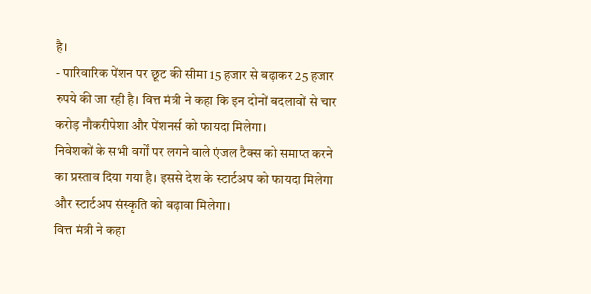है।
- पारिवारिक पेंशन पर छूट की सीमा 15 हजार से बढ़ाकर 25 हजार रुपये की जा रही है। वित्त मंत्री ने कहा कि इन दोनों बदलावों से चार करोड़ नौकरीपेशा और पेंशनर्स को फायदा मिलेगा।
निवेशकों के सभी वर्गों पर लगने वाले एंजल टैक्स को समाप्त करने का प्रस्ताव दिया गया है। इससे देश के स्टार्टअप को फायदा मिलेगा और स्टार्टअप संस्कृति को बढ़ावा मिलेगा।
वित्त मंत्री ने कहा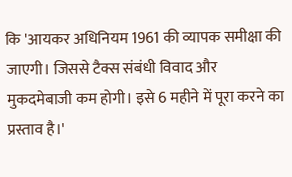कि 'आयकर अधिनियम 1961 की व्यापक समीक्षा की जाएगी। जिससे टैक्स संबंधी विवाद और मुकदमेबाजी कम होगी। इसे 6 महीने में पूरा करने का प्रस्ताव है।'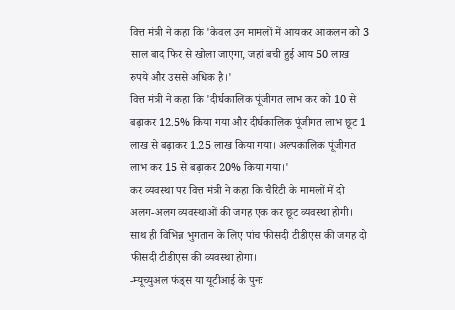वित्त मंत्री ने कहा कि 'केवल उन मामलों में आयकर आकलन को 3 साल बाद फिर से खोला जाएगा, जहां बची हुई आय 50 लाख रुपये और उससे अधिक है।'
वित्त मंत्री ने कहा कि 'दीर्घकालिक पूंजीगत लाभ कर को 10 से बढ़ाकर 12.5% किया गया और दीर्घकालिक पूंजीगत लाभ छूट 1 लाख से बढ़ाकर 1.25 लाख किया गया। अल्पकालिक पूंजीगत लाभ कर 15 से बढ़ाकर 20% किया गया।'
कर व्यवस्था पर वित्त मंत्री ने कहा कि चैरिटी के मामलों में दो अलग-अलग व्यवस्थाओं की जगह एक कर छूट व्यवस्था होगी। साथ ही विभिन्न भुगतान के लिए पांच फीसदी टीडीएस की जगह दो फीसदी टीडीएस की व्यवस्था होगा।
-म्यूच्युअल फंड्स या यूटीआई के पुनः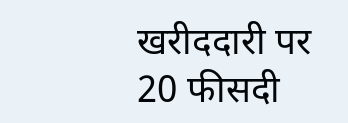खरीददारी पर 20 फीसदी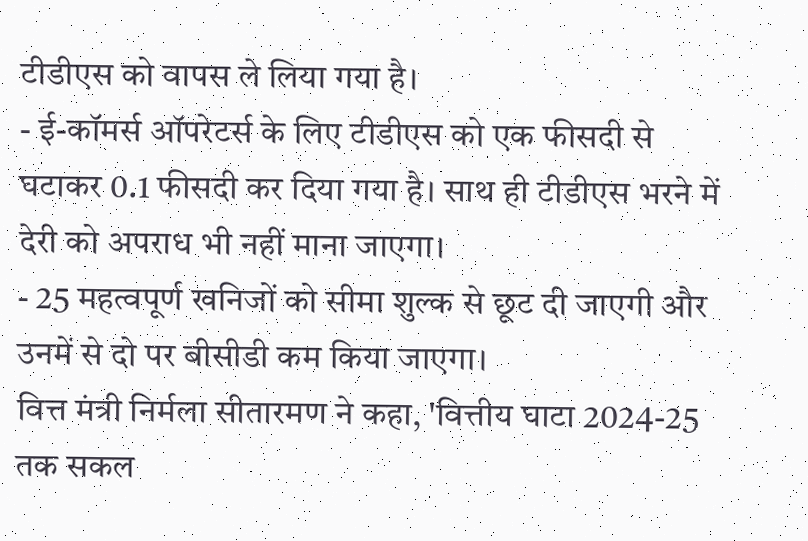टीडीएस को वापस ले लिया गया है।
- ई-कॉमर्स ऑपरेटर्स के लिए टीडीएस को एक फीसदी से घटाकर 0.1 फीसदी कर दिया गया है। साथ ही टीडीएस भरने में देरी को अपराध भी नहीं माना जाएगा।
- 25 महत्वपूर्ण खनिजों को सीमा शुल्क से छूट दी जाएगी और उनमें से दो पर बीसीडी कम किया जाएगा।
वित्त मंत्री निर्मला सीतारमण ने कहा, 'वित्तीय घाटा 2024-25 तक सकल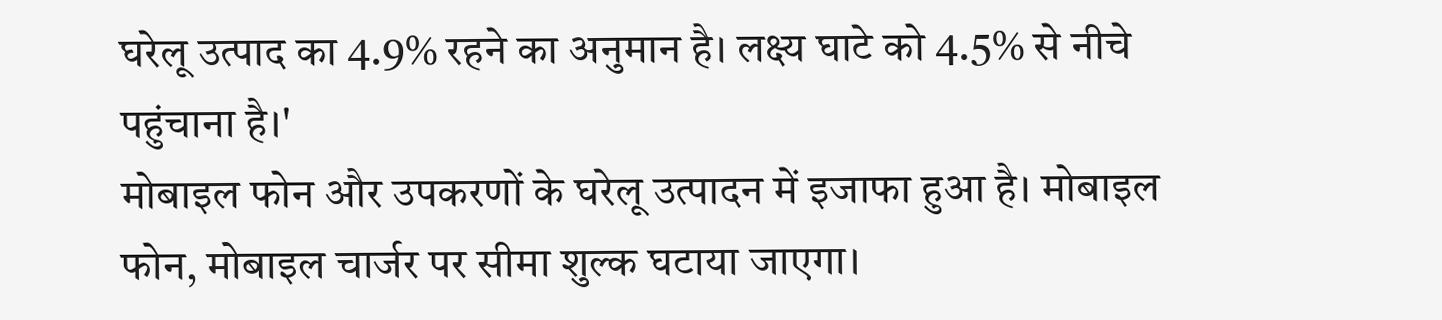घरेलू उत्पाद का 4.9% रहने का अनुमान है। लक्ष्य घाटे को 4.5% से नीचे पहुंचाना है।'
मोबाइल फोन और उपकरणों के घरेलू उत्पादन में इजाफा हुआ है। मोबाइल फोन, मोबाइल चार्जर पर सीमा शुल्क घटाया जाएगा।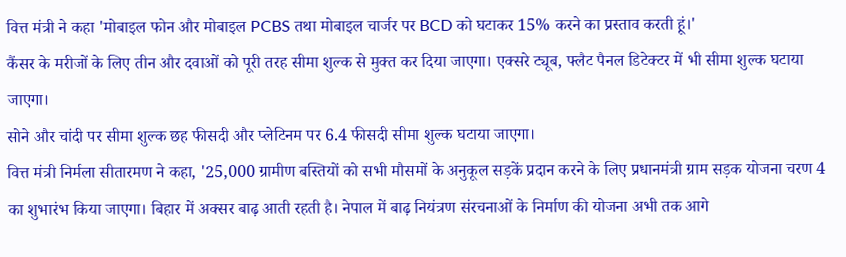वित्त मंत्री ने कहा 'मोबाइल फोन और मोबाइल PCBS तथा मोबाइल चार्जर पर BCD को घटाकर 15% करने का प्रस्ताव करती हूं।'
कैंसर के मरीजों के लिए तीन और दवाओं को पूरी तरह सीमा शुल्क से मुक्त कर दिया जाएगा। एक्सरे ट्यूब, फ्लैट पैनल डिटेक्टर में भी सीमा शुल्क घटाया जाएगा।
सोने और चांदी पर सीमा शुल्क छह फीसदी और प्लेटिनम पर 6.4 फीसदी सीमा शुल्क घटाया जाएगा।
वित्त मंत्री निर्मला सीतारमण ने कहा, '25,000 ग्रामीण बस्तियों को सभी मौसमों के अनुकूल सड़कें प्रदान करने के लिए प्रधानमंत्री ग्राम सड़क योजना चरण 4 का शुभारंभ किया जाएगा। बिहार में अक्सर बाढ़ आती रहती है। नेपाल में बाढ़ नियंत्रण संरचनाओं के निर्माण की योजना अभी तक आगे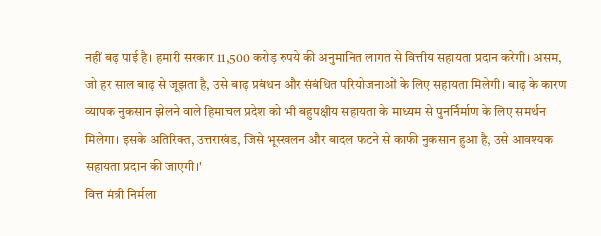नहीं बढ़ पाई है। हमारी सरकार 11,500 करोड़ रुपये की अनुमानित लागत से वित्तीय सहायता प्रदान करेगी। असम, जो हर साल बाढ़ से जूझता है, उसे बाढ़ प्रबंधन और संबंधित परियोजनाओं के लिए सहायता मिलेगी। बाढ़ के कारण व्यापक नुकसान झेलने वाले हिमाचल प्रदेश को भी बहुपक्षीय सहायता के माध्यम से पुनर्निर्माण के लिए समर्थन मिलेगा। इसके अतिरिक्त, उत्तराखंड, जिसे भूस्खलन और बादल फटने से काफी नुकसान हुआ है, उसे आवश्यक सहायता प्रदान की जाएगी।'
वित्त मंत्री निर्मला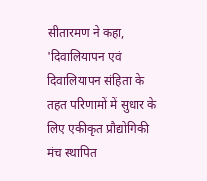सीतारमण ने कहा, 'दिवालियापन एवं दिवालियापन संहिता के तहत परिणामों में सुधार के लिए एकीकृत प्रौद्योगिकी मंच स्थापित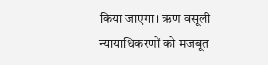किया जाएगा। ऋण वसूली न्यायाधिकरणों को मजबूत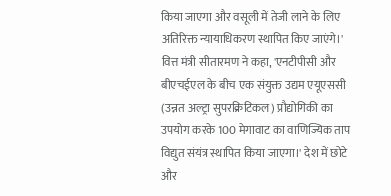किया जाएगा और वसूली में तेजी लाने के लिए अतिरिक्त न्यायाधिकरण स्थापित किए जाएंगे।'
वित्त मंत्री सीतारमण ने कहा, 'एनटीपीसी और बीएचईएल के बीच एक संयुक्त उद्यम एयूएससी (उन्नत अल्ट्रा सुपरक्रिटिकल) प्रौद्योगिकी का उपयोग करके 100 मेगावाट का वाणिज्यिक ताप विद्युत संयंत्र स्थापित किया जाएगा।' देश में छोटे और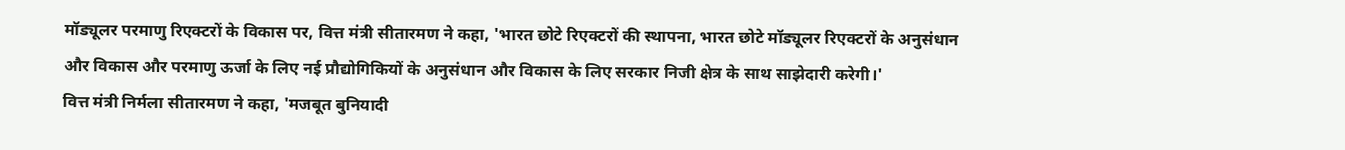मॉड्यूलर परमाणु रिएक्टरों के विकास पर, वित्त मंत्री सीतारमण ने कहा, 'भारत छोटे रिएक्टरों की स्थापना, भारत छोटे मॉड्यूलर रिएक्टरों के अनुसंधान और विकास और परमाणु ऊर्जा के लिए नई प्रौद्योगिकियों के अनुसंधान और विकास के लिए सरकार निजी क्षेत्र के साथ साझेदारी करेगी।'
वित्त मंत्री निर्मला सीतारमण ने कहा, 'मजबूत बुनियादी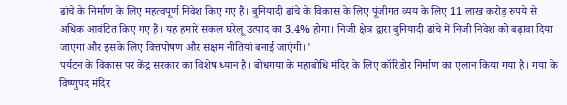ढांचे के निर्माण के लिए महत्वपूर्ण निवेश किए गए हैं। बुनियादी ढांचे के विकास के लिए पूंजीगत व्यय के लिए 11 लाख करोड़ रुपये से अधिक आवंटित किए गए हैं। यह हमारे सकल घरेलू उत्पाद का 3.4% होगा। निजी क्षेत्र द्वारा बुनियादी ढांचे में निजी निवेश को बढ़ावा दिया जाएगा और इसके लिए वित्तपोषण और सक्षम नीतियां बनाई जाएंगी।'
पर्यटन के विकास पर केंद्र सरकार का विशेष ध्यान है। बोधगया के महाबोधि मंदिर के लिए कॉरिडोर निर्माण का एलान किया गया है। गया के विष्णुपद मंदिर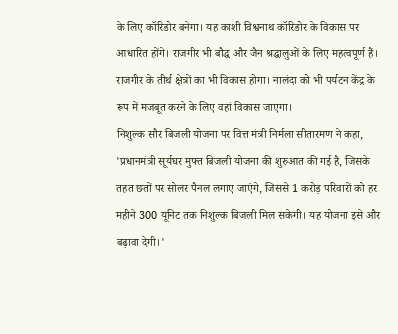के लिए कॉरिडोर बनेगा। यह काशी विश्वनाथ कॉरिडोर के विकास पर आधारित होंगे। राजगीर भी बौद्ध और जैन श्रद्धालुओं के लिए महत्वपूर्ण हैं। राजगीर के तीर्थ क्षेत्रों का भी विकास होगा। नालंदा को भी पर्यटन केंद्र के रूप में मजबूत करने के लिए वहां विकास जाएगा।
निशुल्क सौर बिजली योजना पर वित्त मंत्री निर्मला सीतारमण ने कहा, 'प्रधानमंत्री सूर्यघर मुफ्त बिजली योजना की शुरुआत की गई है, जिसके तहत छतों पर सोलर पैनल लगाए जाएंगे, जिससे 1 करोड़ परिवारों को हर महीने 300 यूनिट तक निशुल्क बिजली मिल सकेगी। यह योजना इसे और बढ़ावा देगी।'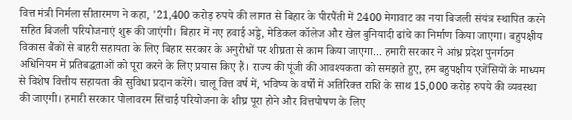वित्त मंत्री निर्मला सीतारमण ने कहा, '21,400 करोड़ रुपये की लागत से बिहार के पीरपैंती में 2400 मेगावाट का नया बिजली संयंत्र स्थापित करने सहित बिजली परियोजनाएं शुरू की जाएंगी। बिहार में नए हवाई अड्डे, मेडिकल कॉलेज और खेल बुनियादी ढांचे का निर्माण किया जाएगा। बहुपक्षीय विकास बैंकों से बाहरी सहायता के लिए बिहार सरकार के अनुरोधों पर शीघ्रता से काम किया जाएगा... हमारी सरकार ने आंध्र प्रदेश पुनर्गठन अधिनियम में प्रतिबद्धताओं को पूरा करने के लिए प्रयास किए हैं। राज्य की पूंजी की आवश्यकता को समझते हुए, हम बहुपक्षीय एजेंसियों के माध्यम से विशेष वित्तीय सहायता की सुविधा प्रदान करेंगे। चालू वित्त वर्ष में, भविष्य के वर्षों में अतिरिक्त राशि के साथ 15,000 करोड़ रुपये की व्यवस्था की जाएगी। हमारी सरकार पोलावरम सिंचाई परियोजना के शीघ्र पूरा होने और वित्तपोषण के लिए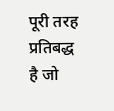पूरी तरह प्रतिबद्ध है जो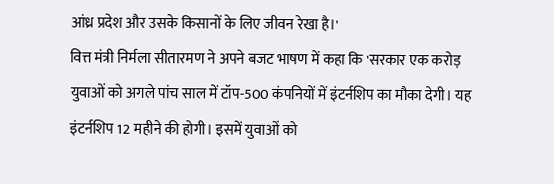आंध्र प्रदेश और उसके किसानों के लिए जीवन रेखा है।'
वित्त मंत्री निर्मला सीतारमण ने अपने बजट भाषण में कहा कि 'सरकार एक करोड़ युवाओं को अगले पांच साल में टॉप-500 कंपनियों में इंटर्नशिप का मौका देगी। यह इंटर्नशिप 12 महीने की होगी। इसमें युवाओं को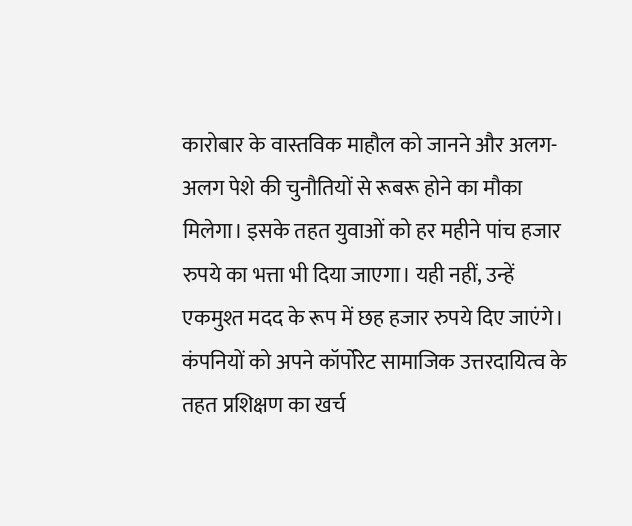कारोबार के वास्तविक माहौल को जानने और अलग-अलग पेशे की चुनौतियों से रूबरू होने का मौका मिलेगा। इसके तहत युवाओं को हर महीने पांच हजार रुपये का भत्ता भी दिया जाएगा। यही नहीं, उन्हें एकमुश्त मदद के रूप में छह हजार रुपये दिए जाएंगे। कंपनियों को अपने कॉर्पोरेट सामाजिक उत्तरदायित्व के तहत प्रशिक्षण का खर्च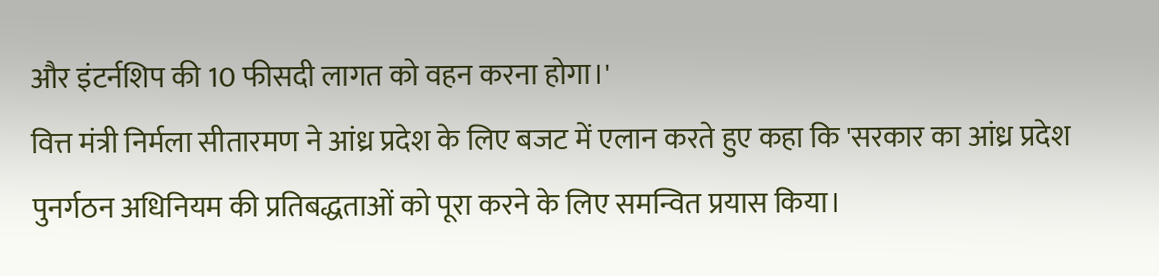और इंटर्नशिप की 10 फीसदी लागत को वहन करना होगा।'
वित्त मंत्री निर्मला सीतारमण ने आंध्र प्रदेश के लिए बजट में एलान करते हुए कहा कि 'सरकार का आंध्र प्रदेश पुनर्गठन अधिनियम की प्रतिबद्धताओं को पूरा करने के लिए समन्वित प्रयास किया।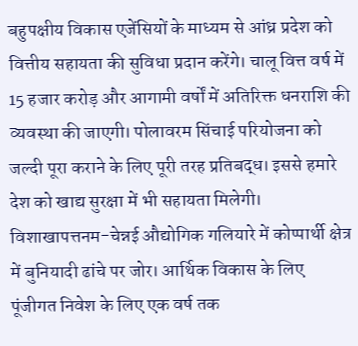बहुपक्षीय विकास एजेंसियों के माध्यम से आंध्र प्रदेश को वित्तीय सहायता की सुविधा प्रदान करेंगे। चालू वित्त वर्ष में 15 हजार करोड़ और आगामी वर्षों में अतिरिक्त धनराशि की व्यवस्था की जाएगी। पोलावरम सिंचाई परियोजना को जल्दी पूरा कराने के लिए पूरी तरह प्रतिबद्ध। इससे हमारे देश को खाद्य सुरक्षा में भी सहायता मिलेगी। विशाखापत्तनम-चेन्नई औद्योगिक गलियारे में कोप्पार्थी क्षेत्र में बुनियादी ढांचे पर जोर। आर्थिक विकास के लिए पूंजीगत निवेश के लिए एक वर्ष तक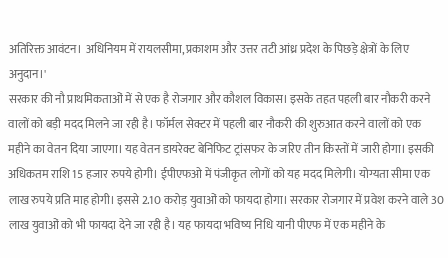अतिरिक्त आवंटन। अधिनियम में रायलसीमा, प्रकाशम और उत्तर तटी आंध्र प्रदेश के पिछड़े क्षेत्रों के लिए अनुदान।'
सरकार की नौ प्राथमिकताओं में से एक है रोजगार और कौशल विकास। इसके तहत पहली बार नौकरी करने वालों को बड़ी मदद मिलने जा रही है। फॉर्मल सेक्टर में पहली बार नौकरी की शुरुआत करने वालों को एक महीने का वेतन दिया जाएगा। यह वेतन डायरेक्ट बेनिफिट ट्रांसफर के जरिए तीन किस्तों में जारी होगा। इसकी अधिकतम राशि 15 हजार रुपये होगी। ईपीएफओ में पंजीकृत लोगों को यह मदद मिलेगी। योग्यता सीमा एक लाख रुपये प्रति माह होगी। इससे 2.10 करोड़ युवाओं को फायदा होगा। सरकार रोजगार में प्रवेश करने वाले 30 लाख युवाओं को भी फायदा देने जा रही है। यह फायदा भविष्य निधि यानी पीएफ में एक महीने के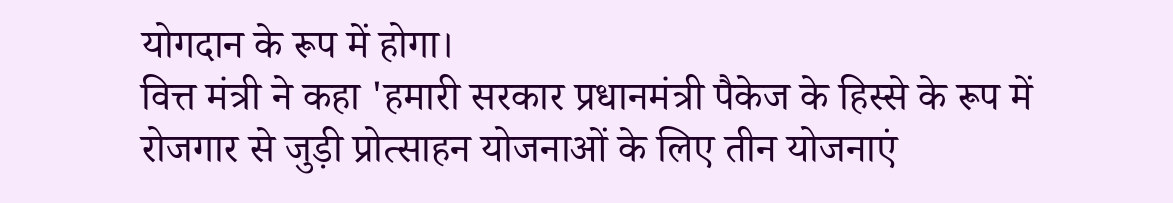योगदान के रूप में होगा।
वित्त मंत्री ने कहा 'हमारी सरकार प्रधानमंत्री पैकेज के हिस्से के रूप में रोजगार से जुड़ी प्रोत्साहन योजनाओं के लिए तीन योजनाएं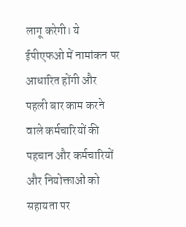लागू करेगी। ये ईपीएफओ में नामांकन पर आधारित होंगी और पहली बार काम करने वाले कर्मचारियों की पहचान और कर्मचारियों और नियोक्ताओं को सहायता पर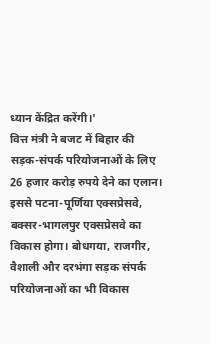ध्यान केंद्रित करेंगी।'
वित्त मंत्री ने बजट में बिहार की सड़क-संपर्क परियोजनाओं के लिए 26 हजार करोड़ रुपये देने का एलान। इससे पटना-पूर्णिया एक्सप्रेसवे, बक्सर-भागलपुर एक्सप्रेसवे का विकास होगा। बोधगया, राजगीर, वैशाली और दरभंगा सड़क संपर्क परियोजनाओं का भी विकास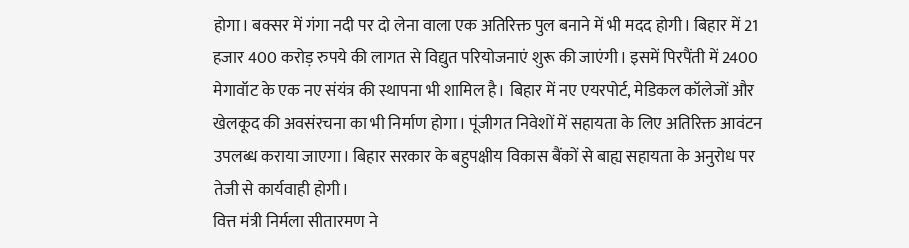होगा। बक्सर में गंगा नदी पर दो लेना वाला एक अतिरिक्त पुल बनाने में भी मदद होगी। बिहार में 21 हजार 400 करोड़ रुपये की लागत से विद्युत परियोजनाएं शुरू की जाएंगी। इसमें पिरपैंती में 2400 मेगावॉट के एक नए संयंत्र की स्थापना भी शामिल है। बिहार में नए एयरपोर्ट, मेडिकल कॉलेजों और खेलकूद की अवसंरचना का भी निर्माण होगा। पूंजीगत निवेशों में सहायता के लिए अतिरिक्त आवंटन उपलब्ध कराया जाएगा। बिहार सरकार के बहुपक्षीय विकास बैंकों से बाह्य सहायता के अनुरोध पर तेजी से कार्यवाही होगी।
वित्त मंत्री निर्मला सीतारमण ने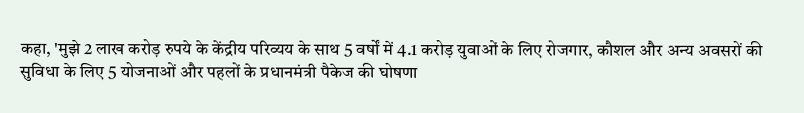कहा, 'मुझे 2 लाख करोड़ रुपये के केंद्रीय परिव्यय के साथ 5 वर्षों में 4.1 करोड़ युवाओं के लिए रोजगार, कौशल और अन्य अवसरों की सुविधा के लिए 5 योजनाओं और पहलों के प्रधानमंत्री पैकेज की घोषणा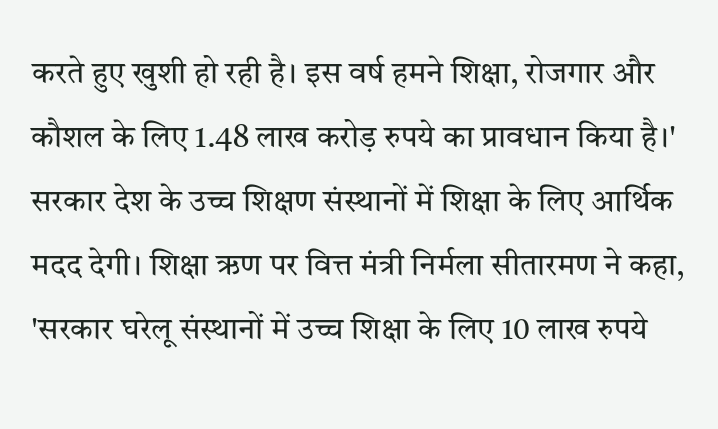करते हुए खुशी हो रही है। इस वर्ष हमने शिक्षा, रोजगार और कौशल के लिए 1.48 लाख करोड़ रुपये का प्रावधान किया है।'
सरकार देश के उच्च शिक्षण संस्थानों में शिक्षा के लिए आर्थिक मदद देगी। शिक्षा ऋण पर वित्त मंत्री निर्मला सीतारमण ने कहा, 'सरकार घरेलू संस्थानों में उच्च शिक्षा के लिए 10 लाख रुपये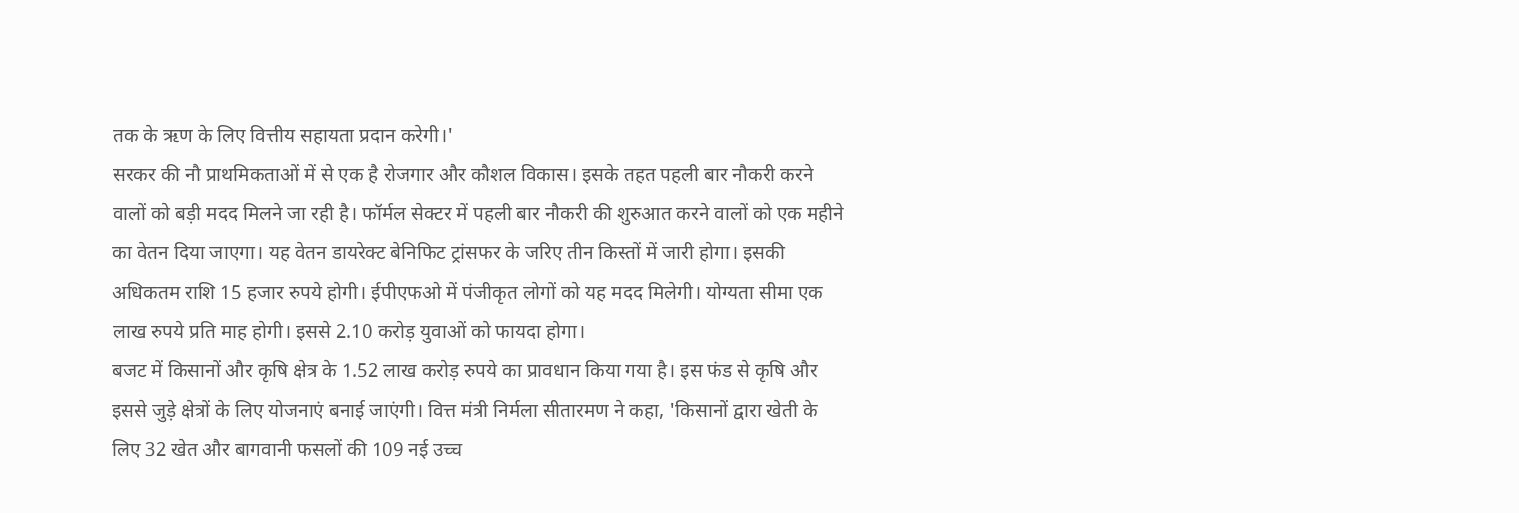तक के ऋण के लिए वित्तीय सहायता प्रदान करेगी।'
सरकर की नौ प्राथमिकताओं में से एक है रोजगार और कौशल विकास। इसके तहत पहली बार नौकरी करने वालों को बड़ी मदद मिलने जा रही है। फॉर्मल सेक्टर में पहली बार नौकरी की शुरुआत करने वालों को एक महीने का वेतन दिया जाएगा। यह वेतन डायरेक्ट बेनिफिट ट्रांसफर के जरिए तीन किस्तों में जारी होगा। इसकी अधिकतम राशि 15 हजार रुपये होगी। ईपीएफओ में पंजीकृत लोगों को यह मदद मिलेगी। योग्यता सीमा एक लाख रुपये प्रति माह होगी। इससे 2.10 करोड़ युवाओं को फायदा होगा।
बजट में किसानों और कृषि क्षेत्र के 1.52 लाख करोड़ रुपये का प्रावधान किया गया है। इस फंड से कृषि और इससे जुड़े क्षेत्रों के लिए योजनाएं बनाई जाएंगी। वित्त मंत्री निर्मला सीतारमण ने कहा, 'किसानों द्वारा खेती के लिए 32 खेत और बागवानी फसलों की 109 नई उच्च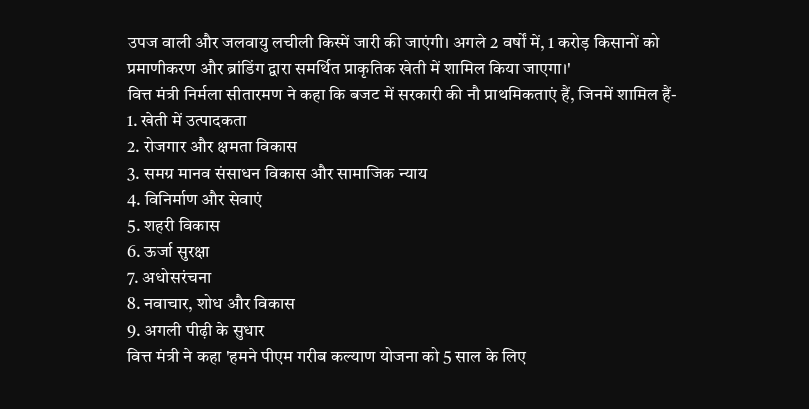उपज वाली और जलवायु लचीली किस्में जारी की जाएंगी। अगले 2 वर्षों में, 1 करोड़ किसानों को प्रमाणीकरण और ब्रांडिंग द्वारा समर्थित प्राकृतिक खेती में शामिल किया जाएगा।'
वित्त मंत्री निर्मला सीतारमण ने कहा कि बजट में सरकारी की नौ प्राथमिकताएं हैं, जिनमें शामिल हैं-
1. खेती में उत्पादकता
2. रोजगार और क्षमता विकास
3. समग्र मानव संसाधन विकास और सामाजिक न्याय
4. विनिर्माण और सेवाएं
5. शहरी विकास
6. ऊर्जा सुरक्षा
7. अधोसरंचना
8. नवाचार, शोध और विकास
9. अगली पीढ़ी के सुधार
वित्त मंत्री ने कहा 'हमने पीएम गरीब कल्याण योजना को 5 साल के लिए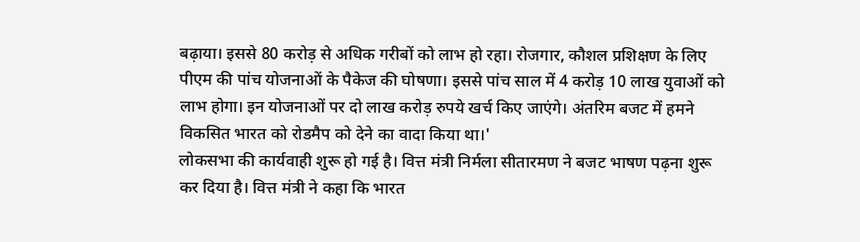बढ़ाया। इससे 80 करोड़ से अधिक गरीबों को लाभ हो रहा। रोजगार, कौशल प्रशिक्षण के लिए पीएम की पांच योजनाओं के पैकेज की घोषणा। इससे पांच साल में 4 करोड़ 10 लाख युवाओं को लाभ होगा। इन योजनाओं पर दो लाख करोड़ रुपये खर्च किए जाएंगे। अंतरिम बजट में हमने विकसित भारत को रोडमैप को देने का वादा किया था।'
लोकसभा की कार्यवाही शुरू हो गई है। वित्त मंत्री निर्मला सीतारमण ने बजट भाषण पढ़ना शुरू कर दिया है। वित्त मंत्री ने कहा कि भारत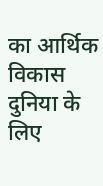का आर्थिक विकास दुनिया के लिए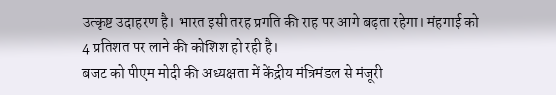उत्कृष्ट उदाहरण है। भारत इसी तरह प्रगति की राह पर आगे बढ़ता रहेगा। मंहगाई को 4 प्रतिशत पर लाने की कोशिश हो रही है।
बजट को पीएम मोदी की अध्यक्षता में केंद्रीय मंत्रिमंडल से मंजूरी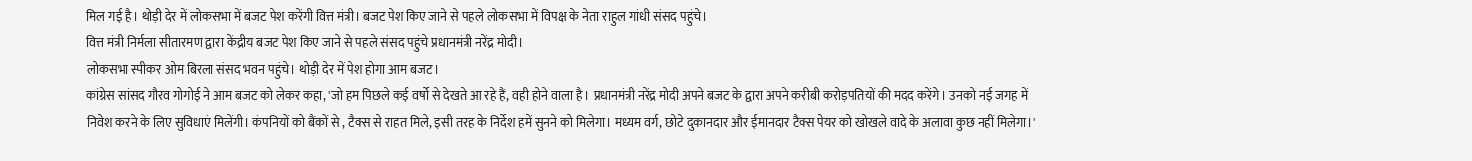मिल गई है। थोड़ी देर में लोकसभा में बजट पेश करेंगी वित्त मंत्री। बजट पेश किए जाने से पहले लोकसभा में विपक्ष के नेता राहुल गांधी संसद पहुंचे।
वित्त मंत्री निर्मला सीतारमण द्वारा केंद्रीय बजट पेश किए जाने से पहले संसद पहुंचे प्रधानमंत्री नरेंद्र मोदी।
लोकसभा स्पीकर ओम बिरला संसद भवन पहुंचे। थोड़ी देर में पेश होगा आम बजट।
कांग्रेस सांसद गौरव गोगोई ने आम बजट को लेकर कहा, 'जो हम पिछले कई वर्षो से देखते आ रहे हैं, वही होने वाला है। प्रधानमंत्री नरेंद्र मोदी अपने बजट के द्वारा अपने करीबी करोड़पतियों की मदद करेंगे। उनको नई जगह में निवेश करने के लिए सुविधाएं मिलेंगी। कंपनियों को बैंकों से , टैक्स से राहत मिले, इसी तरह के निर्देश हमें सुनने को मिलेगा। मध्यम वर्ग, छोटे दुकानदार और ईमानदार टैक्स पेयर को खोखले वादे के अलावा कुछ नहीं मिलेगा।'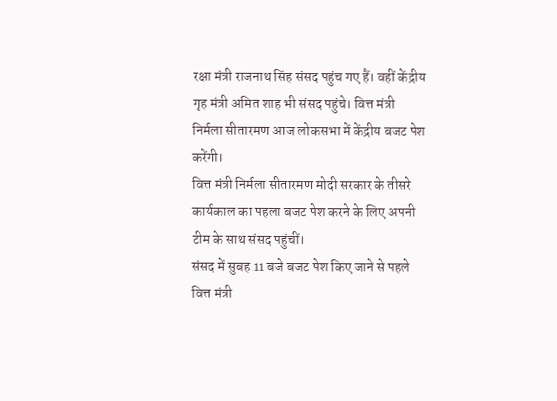रक्षा मंत्री राजनाथ सिंह संसद पहुंच गए हैं। वहीं केंद्रीय गृह मंत्री अमित शाह भी संसद पहुंचे। वित्त मंत्री निर्मला सीतारमण आज लोकसभा में केंद्रीय बजट पेश करेंगी।
वित्त मंत्री निर्मला सीतारमण मोदी सरकार के तीसरे कार्यकाल का पहला बजट पेश करने के लिए अपनी टीम के साथ संसद पहुंचीं।
संसद में सुबह 11 बजे बजट पेश किए जाने से पहले वित्त मंत्री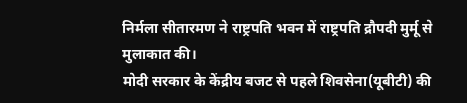निर्मला सीतारमण ने राष्ट्रपति भवन में राष्ट्रपति द्रौपदी मुर्मू से मुलाकात की।
मोदी सरकार के केंद्रीय बजट से पहले शिवसेना(यूबीटी) की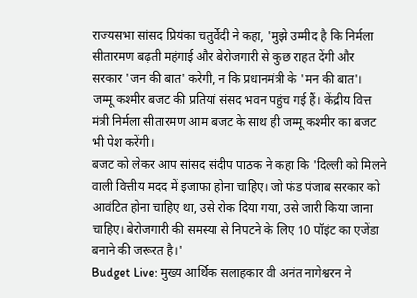राज्यसभा सांसद प्रियंका चतुर्वेदी ने कहा, 'मुझे उम्मीद है कि निर्मला सीतारमण बढ़ती महंगाई और बेरोजगारी से कुछ राहत देंगी और सरकार 'जन की बात' करेगी, न कि प्रधानमंत्री के 'मन की बात'।
जम्मू कश्मीर बजट की प्रतियां संसद भवन पहुंच गई हैं। केंद्रीय वित्त मंत्री निर्मला सीतारमण आम बजट के साथ ही जम्मू कश्मीर का बजट भी पेश करेंगी।
बजट को लेकर आप सांसद संदीप पाठक ने कहा कि 'दिल्ली को मिलने वाली वित्तीय मदद में इजाफा होना चाहिए। जो फंड पंजाब सरकार को आवंटित होना चाहिए था, उसे रोक दिया गया, उसे जारी किया जाना चाहिए। बेरोजगारी की समस्या से निपटने के लिए 10 पॉइंट का एजेंडा बनाने की जरूरत है।'
Budget Live: मुख्य आर्थिक सलाहकार वी अनंत नागेश्वरन ने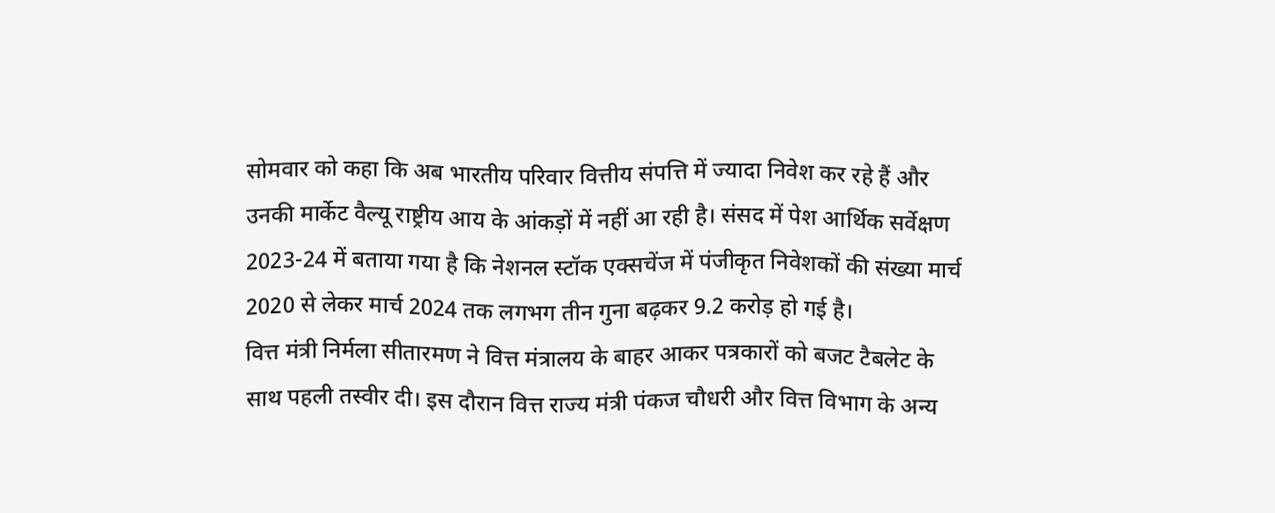सोमवार को कहा कि अब भारतीय परिवार वित्तीय संपत्ति में ज्यादा निवेश कर रहे हैं और उनकी मार्केट वैल्यू राष्ट्रीय आय के आंकड़ों में नहीं आ रही है। संसद में पेश आर्थिक सर्वेक्षण 2023-24 में बताया गया है कि नेशनल स्टॉक एक्सचेंज में पंजीकृत निवेशकों की संख्या मार्च 2020 से लेकर मार्च 2024 तक लगभग तीन गुना बढ़कर 9.2 करोड़ हो गई है।
वित्त मंत्री निर्मला सीतारमण ने वित्त मंत्रालय के बाहर आकर पत्रकारों को बजट टैबलेट के साथ पहली तस्वीर दी। इस दौरान वित्त राज्य मंत्री पंकज चौधरी और वित्त विभाग के अन्य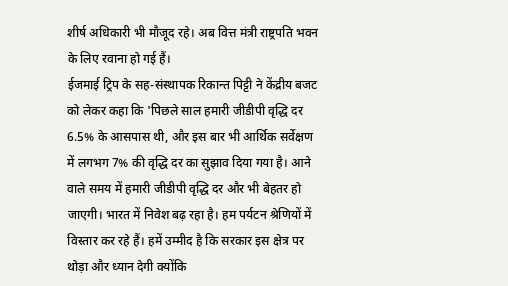शीर्ष अधिकारी भी मौजूद रहे। अब वित्त मंत्री राष्ट्रपति भवन के लिए रवाना हो गई हैं।
ईजमाई ट्रिप के सह-संस्थापक रिकान्त पिट्टी ने केंद्रीय बजट को लेकर कहा कि 'पिछले साल हमारी जीडीपी वृद्धि दर 6.5% के आसपास थी, और इस बार भी आर्थिक सर्वेक्षण में लगभग 7% की वृद्धि दर का सुझाव दिया गया है। आने वाले समय में हमारी जीडीपी वृद्धि दर और भी बेहतर हो जाएगी। भारत में निवेश बढ़ रहा है। हम पर्यटन श्रेणियों में विस्तार कर रहे हैं। हमें उम्मीद है कि सरकार इस क्षेत्र पर थोड़ा और ध्यान देगी क्योंकि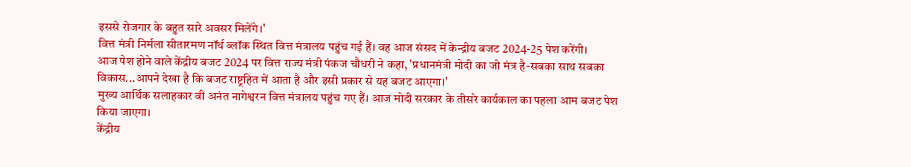इससे रोजगार के बहुत सारे अवसर मिलेंगे।'
वित्त मंत्री निर्मला सीतारमण नॉर्थ ब्लॉक स्थित वित्त मंत्रालय पहुंच गई हैं। वह आज संसद में केन्द्रीय बजट 2024-25 पेश करेंगी।
आज पेश होने वाले केंद्रीय बजट 2024 पर वित्त राज्य मंत्री पंकज चौधरी ने कहा, 'प्रधानमंत्री मोदी का जो मंत्र है-सबका साथ सबका विकास...आपने देखा है कि बजट राष्ट्रहित में आता है और इसी प्रकार से यह बजट आएगा।'
मुख्य आर्थिक सलाहकार वी अनंत नागेश्वरन वित्त मंत्रालय पहुंच गए हैं। आज मोदी सरकार के तीसरे कार्यकाल का पहला आम बजट पेश किया जाएगा।
केंद्रीय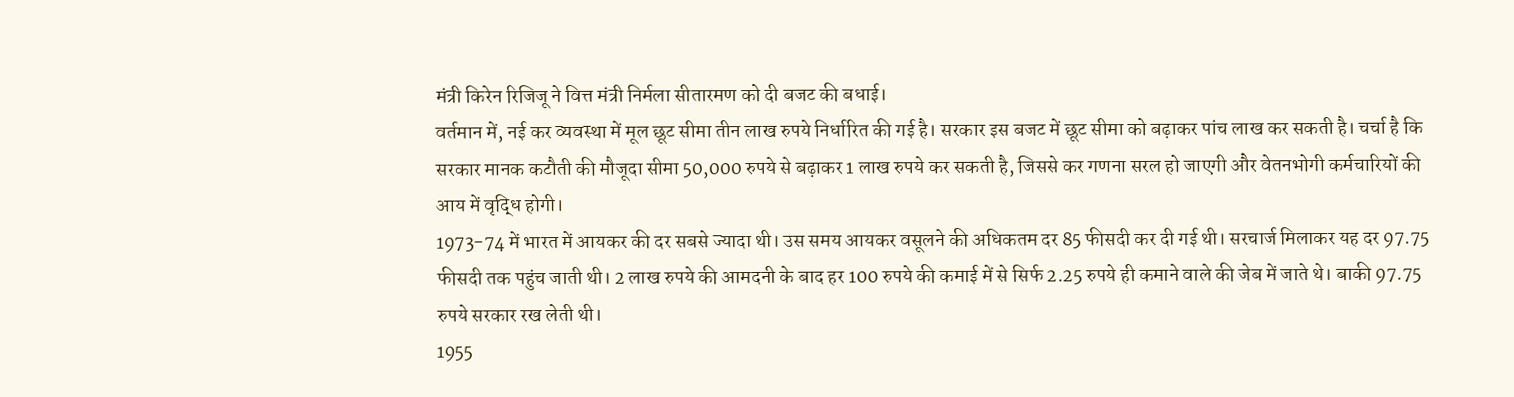मंत्री किरेन रिजिजू ने वित्त मंत्री निर्मला सीतारमण को दी बजट की बधाई।
वर्तमान में, नई कर व्यवस्था में मूल छूट सीमा तीन लाख रुपये निर्धारित की गई है। सरकार इस बजट में छूट सीमा को बढ़ाकर पांच लाख कर सकती है। चर्चा है कि सरकार मानक कटौती की मौजूदा सीमा 50,000 रुपये से बढ़ाकर 1 लाख रुपये कर सकती है, जिससे कर गणना सरल हो जाएगी और वेतनभोगी कर्मचारियों की आय में वृद्धि होगी।
1973-74 में भारत में आयकर की दर सबसे ज्यादा थी। उस समय आयकर वसूलने की अधिकतम दर 85 फीसदी कर दी गई थी। सरचार्ज मिलाकर यह दर 97.75 फीसदी तक पहुंच जाती थी। 2 लाख रुपये की आमदनी के बाद हर 100 रुपये की कमाई में से सिर्फ 2.25 रुपये ही कमाने वाले की जेब में जाते थे। बाकी 97.75 रुपये सरकार रख लेती थी।
1955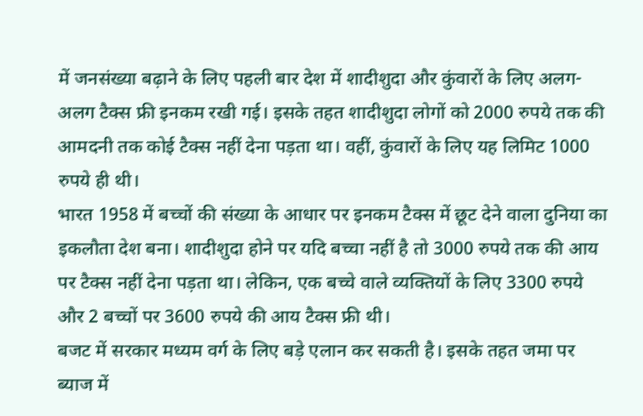में जनसंख्या बढ़ाने के लिए पहली बार देश में शादीशुदा और कुंवारों के लिए अलग-अलग टैक्स फ्री इनकम रखी गई। इसके तहत शादीशुदा लोगों को 2000 रुपये तक की आमदनी तक कोई टैक्स नहीं देना पड़ता था। वहीं, कुंवारों के लिए यह लिमिट 1000 रुपये ही थी।
भारत 1958 में बच्चों की संख्या के आधार पर इनकम टैक्स में छूट देने वाला दुनिया का इकलौता देश बना। शादीशुदा होने पर यदि बच्चा नहीं है तो 3000 रुपये तक की आय पर टैक्स नहीं देना पड़ता था। लेकिन, एक बच्चे वाले व्यक्तियों के लिए 3300 रुपये और 2 बच्चों पर 3600 रुपये की आय टैक्स फ्री थी।
बजट में सरकार मध्यम वर्ग के लिए बड़े एलान कर सकती है। इसके तहत जमा पर ब्याज में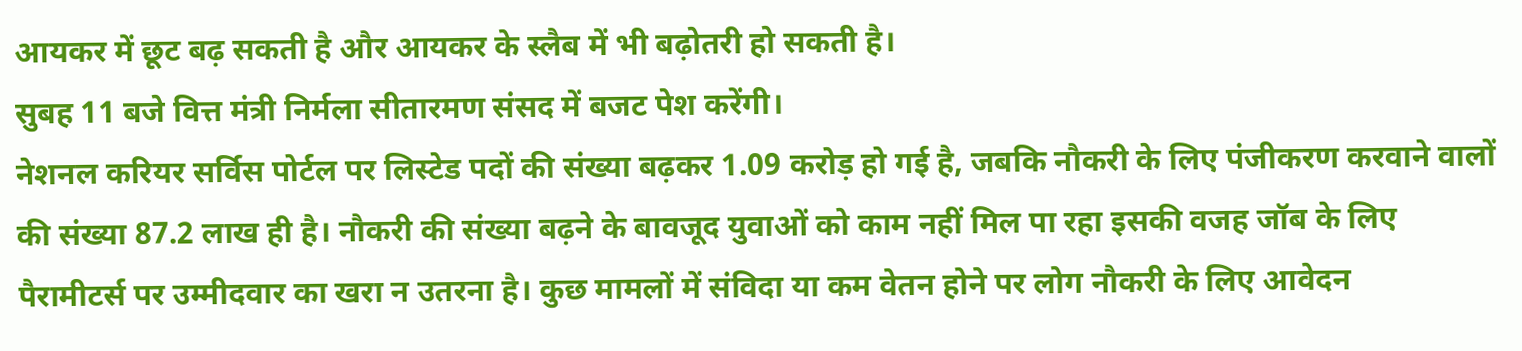आयकर में छूट बढ़ सकती है और आयकर के स्लैब में भी बढ़ोतरी हो सकती है।
सुबह 11 बजे वित्त मंत्री निर्मला सीतारमण संसद में बजट पेश करेंगी।
नेशनल करियर सर्विस पोर्टल पर लिस्टेड पदों की संख्या बढ़कर 1.09 करोड़ हो गई है, जबकि नौकरी के लिए पंजीकरण करवाने वालों की संख्या 87.2 लाख ही है। नौकरी की संख्या बढ़ने के बावजूद युवाओं को काम नहीं मिल पा रहा इसकी वजह जॉब के लिए पैरामीटर्स पर उम्मीदवार का खरा न उतरना है। कुछ मामलों में संविदा या कम वेतन होने पर लोग नौकरी के लिए आवेदन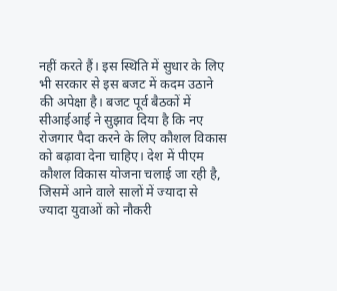नहीं करते हैं। इस स्थिति में सुधार के लिए भी सरकार से इस बजट में कदम उठाने की अपेक्षा है। बजट पूर्व बैठकों में सीआईआई ने सुझाव दिया है कि नए रोजगार पैदा करने के लिए कौशल विकास को बढ़ावा देना चाहिए। देश में पीएम कौशल विकास योजना चलाई जा रही है, जिसमें आने वाले सालों में ज्यादा से ज्यादा युवाओं को नौकरी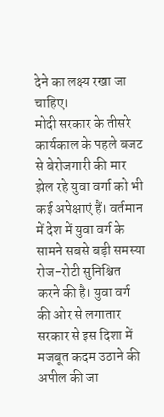देने का लक्ष्य रखा जा चाहिए।
मोदी सरकार के तीसरे कार्यकाल के पहले बजट से बेरोजगारी की मार झेल रहे युवा वर्गा को भी कई अपेक्षाएं हैं। वर्तमान में देश में युवा वर्ग के सामने सबसे बड़ी समस्या रोज-रोटी सुनिश्चित करने की है। युवा वर्ग की ओर से लगातार सरकार से इस दिशा में मजबूत कदम उठाने की अपील की जा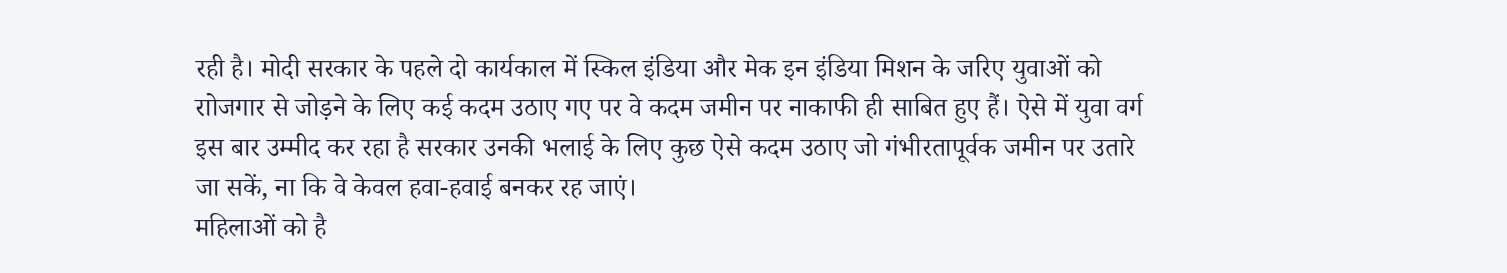रही है। मोदी सरकार के पहले दो कार्यकाल में स्किल इंडिया और मेक इन इंडिया मिशन के जरिए युवाओं को राोजगार से जोड़ने के लिए कई कदम उठाए गए पर वे कदम जमीन पर नाकाफी ही साबित हुए हैं। ऐसे में युवा वर्ग इस बार उम्मीद कर रहा है सरकार उनकी भलाई के लिए कुछ ऐसे कदम उठाए जो गंभीरतापूर्वक जमीन पर उतारे जा सकें, ना कि वे केवल हवा-हवाई बनकर रह जाएं।
महिलाओं को है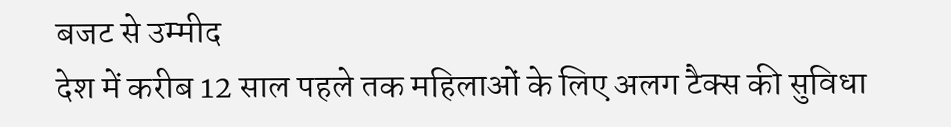बजट से उम्मीद
देश में करीब 12 साल पहले तक महिलाओं के लिए अलग टैक्स की सुविधा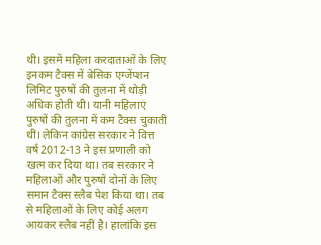थी। इसमें महिला करदाताओं के लिए इनकम टैक्स में बेसिक एग्जेंप्शन लिमिट पुरुषों की तुलना में थोड़ी अधिक होती थी। यानी महिलाएं पुरुषों की तुलना में कम टैक्स चुकाती थीं। लेकिन कांग्रेस सरकार ने वित्त वर्ष 2012-13 ने इस प्रणाली को खत्म कर दिया था। तब सरकार ने महिलाओं और पुरुषों दोनों के लिए समान टैक्स स्लैब पेश किया था। तब से महिलाओं के लिए कोई अलग आयकर स्लैब नहीं है। हालांकि इस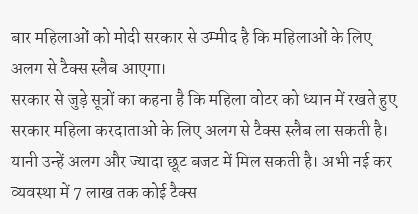बार महिलाओं को मोदी सरकार से उम्मीद है कि महिलाओं के लिए अलग से टैक्स स्लैब आएगा।
सरकार से जुड़े सूत्रों का कहना है कि महिला वोटर को ध्यान में रखते हुए सरकार महिला करदाताओं के लिए अलग से टैक्स स्लैब ला सकती है। यानी उन्हें अलग और ज्यादा छूट बजट में मिल सकती है। अभी नई कर व्यवस्था में 7 लाख तक कोई टैक्स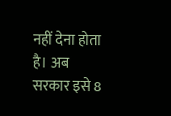नहीं देना होता है। अब सरकार इसे 8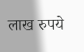लाख रुपये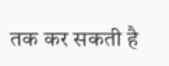तक कर सकती है